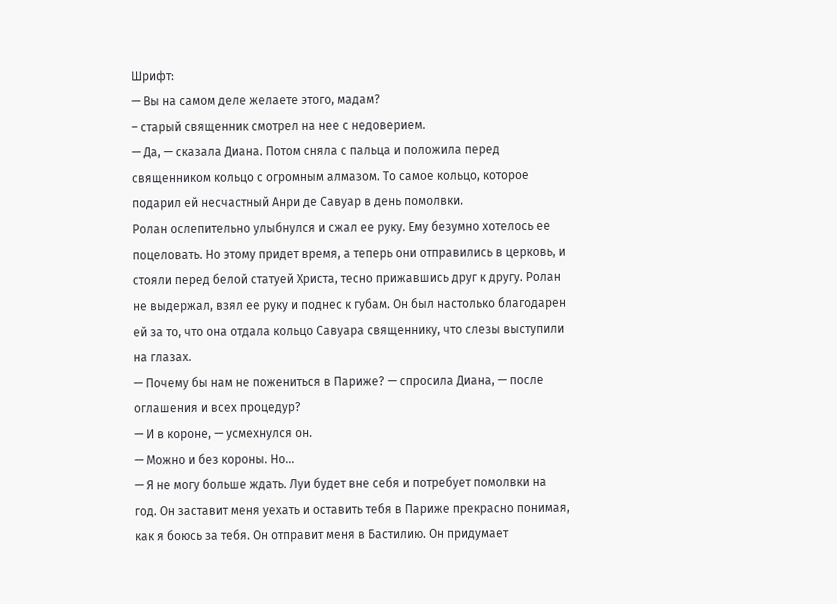Шрифт:
— Вы на самом деле желаете этого, мадам?
– старый священник смотрел на нее с недоверием.
— Да, — сказала Диана. Потом сняла с пальца и положила перед священником кольцо с огромным алмазом. То самое кольцо, которое подарил ей несчастный Анри де Савуар в день помолвки.
Ролан ослепительно улыбнулся и сжал ее руку. Ему безумно хотелось ее поцеловать. Но этому придет время, а теперь они отправились в церковь, и стояли перед белой статуей Христа, тесно прижавшись друг к другу. Ролан не выдержал, взял ее руку и поднес к губам. Он был настолько благодарен ей за то, что она отдала кольцо Савуара священнику, что слезы выступили на глазах.
— Почему бы нам не пожениться в Париже? — спросила Диана, — после оглашения и всех процедур?
— И в короне, — усмехнулся он.
— Можно и без короны. Но...
— Я не могу больше ждать. Луи будет вне себя и потребует помолвки на год. Он заставит меня уехать и оставить тебя в Париже прекрасно понимая, как я боюсь за тебя. Он отправит меня в Бастилию. Он придумает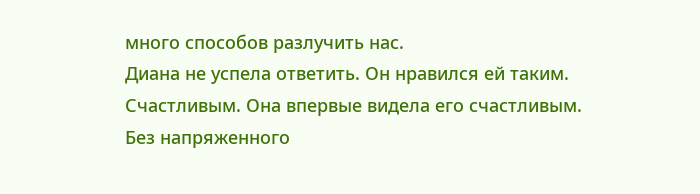много способов разлучить нас.
Диана не успела ответить. Он нравился ей таким. Счастливым. Она впервые видела его счастливым. Без напряженного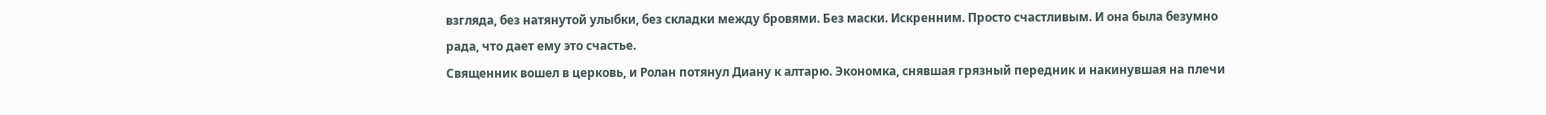взгляда, без натянутой улыбки, без складки между бровями. Без маски. Искренним. Просто счастливым. И она была безумно рада, что дает ему это счастье.
Священник вошел в церковь, и Ролан потянул Диану к алтарю. Экономка, снявшая грязный передник и накинувшая на плечи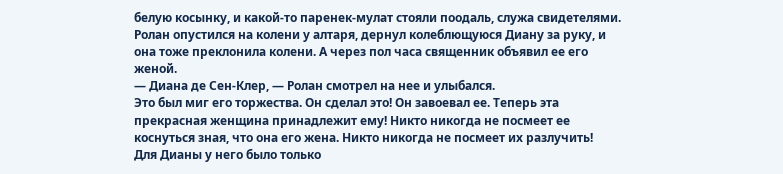белую косынку, и какой-то паренек-мулат стояли поодаль, служа свидетелями. Ролан опустился на колени у алтаря, дернул колеблющуюся Диану за руку, и она тоже преклонила колени. А через пол часа священник объявил ее его женой.
— Диана де Сен-Клер, — Ролан смотрел на нее и улыбался.
Это был миг его торжества. Он сделал это! Он завоевал ее. Теперь эта прекрасная женщина принадлежит ему! Никто никогда не посмеет ее коснуться зная, что она его жена. Никто никогда не посмеет их разлучить!
Для Дианы у него было только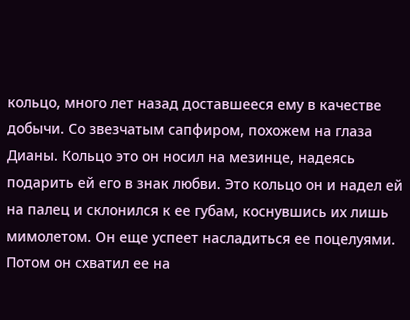кольцо, много лет назад доставшееся ему в качестве добычи. Со звезчатым сапфиром, похожем на глаза Дианы. Кольцо это он носил на мезинце, надеясь подарить ей его в знак любви. Это кольцо он и надел ей на палец и склонился к ее губам, коснувшись их лишь мимолетом. Он еще успеет насладиться ее поцелуями. Потом он схватил ее на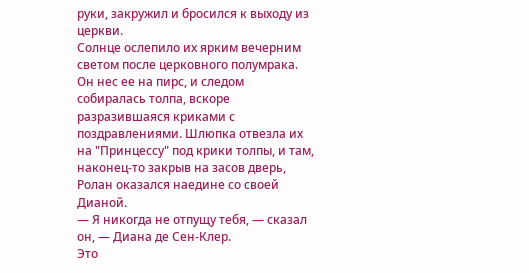руки, закружил и бросился к выходу из церкви.
Солнце ослепило их ярким вечерним светом после церковного полумрака. Он нес ее на пирс, и следом собиралась толпа, вскоре разразившаяся криками с поздравлениями. Шлюпка отвезла их на "Принцессу" под крики толпы, и там, наконец-то закрыв на засов дверь, Ролан оказался наедине со своей Дианой.
— Я никогда не отпущу тебя, — сказал он, — Диана де Сен-Клер.
Это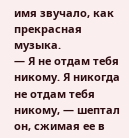имя звучало, как прекрасная музыка.
— Я не отдам тебя никому. Я никогда не отдам тебя никому, — шептал он, сжимая ее в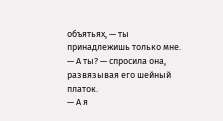объятьях, — ты принадлежишь только мне.
— А ты? — спросила она, развязывая его шейный платок.
— А я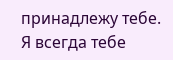принадлежу тебе. Я всегда тебе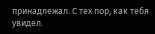принадлежал. С тех пор, как тебя увидел.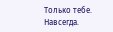Только тебе. Навсегда.